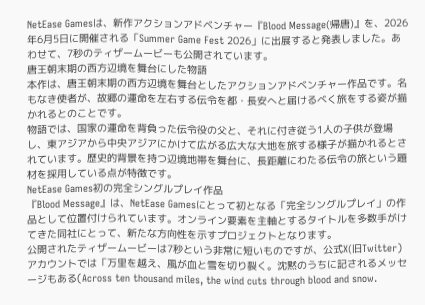NetEase Gamesは、新作アクションアドベンチャー『Blood Message(帰唐)』を、2026年6月5日に開催される「Summer Game Fest 2026」に出展すると発表しました。あわせて、7秒のティザームービーも公開されています。
唐王朝末期の西方辺境を舞台にした物語
本作は、唐王朝末期の西方辺境を舞台としたアクションアドベンチャー作品です。名もなき使者が、故郷の運命を左右する伝令を都・長安へと届けるべく旅をする姿が描かれるとのことです。
物語では、国家の運命を背負った伝令役の父と、それに付き従う1人の子供が登場し、東アジアから中央アジアにかけて広がる広大な大地を旅する様子が描かれるとされています。歴史的背景を持つ辺境地帯を舞台に、長距離にわたる伝令の旅という題材を採用している点が特徴です。
NetEase Games初の完全シングルプレイ作品
『Blood Message』は、NetEase Gamesにとって初となる「完全シングルプレイ」の作品として位置付けられています。オンライン要素を主軸とするタイトルを多数手がけてきた同社にとって、新たな方向性を示すプロジェクトとなります。
公開されたティザームービーは7秒という非常に短いものですが、公式X(旧Twitter)アカウントでは「万里を越え、風が血と雪を切り裂く。沈黙のうちに記されるメッセージもある(Across ten thousand miles, the wind cuts through blood and snow.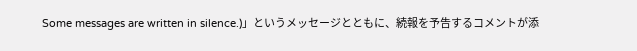Some messages are written in silence.)」というメッセージとともに、続報を予告するコメントが添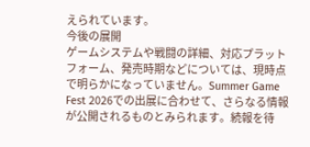えられています。
今後の展開
ゲームシステムや戦闘の詳細、対応プラットフォーム、発売時期などについては、現時点で明らかになっていません。Summer Game Fest 2026での出展に合わせて、さらなる情報が公開されるものとみられます。続報を待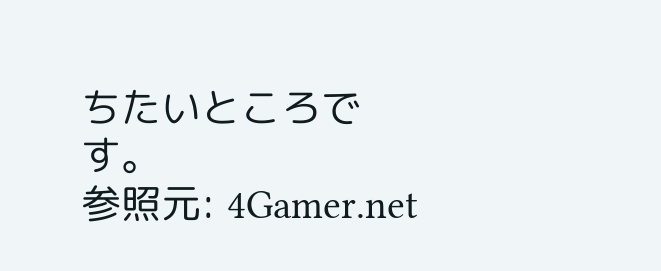ちたいところです。
参照元: 4Gamer.net